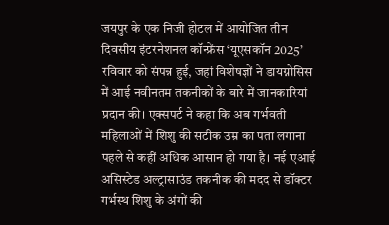जयपुर के एक निजी होटल में आयोजित तीन दिवसीय इंटरनेशनल कॉन्फ्रेंस ‘यूएसकॉन 2025’ रविवार को संपन्न हुई, जहां विशेषज्ञों ने डायग्नोसिस में आई नवीनतम तकनीकों के बारे में जानकारियां प्रदान की। एक्सपर्ट ने कहा कि अब गर्भवती महिलाओं में शिशु की सटीक उम्र का पता लगाना पहले से कहीं अधिक आसान हो गया है। नई एआई असिस्टेड अल्ट्रासाउंड तकनीक की मदद से डॉक्टर गर्भस्थ शिशु के अंगों की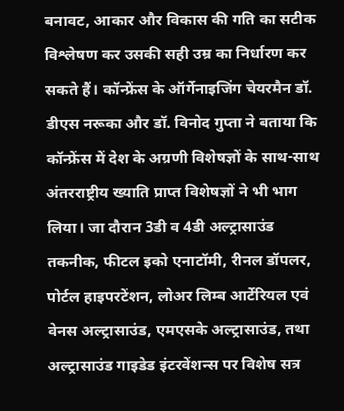बनावट, आकार और विकास की गति का सटीक विश्लेषण कर उसकी सही उम्र का निर्धारण कर सकते हैं। कॉन्फ्रेंस के ऑर्गेनाइजिंग चेयरमैन डॉ. डीएस नरूका और डॉ. विनोद गुप्ता ने बताया कि कॉन्फ्रेंस में देश के अग्रणी विशेषज्ञों के साथ-साथ अंतरराष्ट्रीय ख्याति प्राप्त विशेषज्ञों ने भी भाग लिया। जा दौरान 3डी व 4डी अल्ट्रासाउंड तकनीक, फीटल इको एनाटॉमी, रीनल डॉपलर, पोर्टल हाइपरटेंशन, लोअर लिम्ब आर्टेरियल एवं वेनस अल्ट्रासाउंड, एमएसके अल्ट्रासाउंड, तथा अल्ट्रासाउंड गाइडेड इंटरवेंशन्स पर विशेष सत्र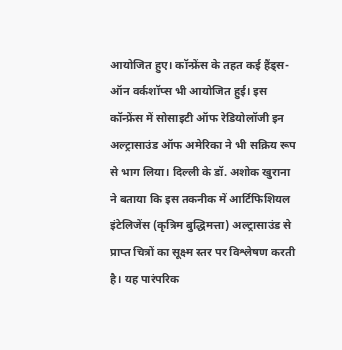आयोजित हुए। कॉन्फ्रेंस के तहत कई हैंड्स-ऑन वर्कशॉप्स भी आयोजित हुई। इस कॉन्फ्रेंस में सोसाइटी ऑफ रेडियोलॉजी इन अल्ट्रासाउंड ऑफ अमेरिका ने भी सक्रिय रूप से भाग लिया। दिल्ली के डॉ. अशोक खुराना ने बताया कि इस तकनीक में आर्टिफिशियल इंटेलिजेंस (कृत्रिम बुद्धिमत्ता) अल्ट्रासाउंड से प्राप्त चित्रों का सूक्ष्म स्तर पर विश्लेषण करती है। यह पारंपरिक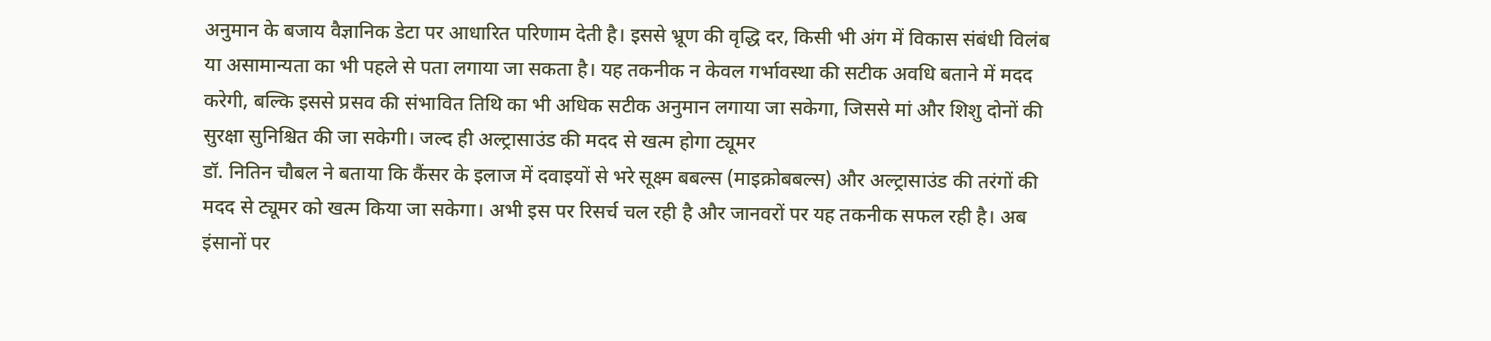अनुमान के बजाय वैज्ञानिक डेटा पर आधारित परिणाम देती है। इससे भ्रूण की वृद्धि दर, किसी भी अंग में विकास संबंधी विलंब या असामान्यता का भी पहले से पता लगाया जा सकता है। यह तकनीक न केवल गर्भावस्था की सटीक अवधि बताने में मदद करेगी, बल्कि इससे प्रसव की संभावित तिथि का भी अधिक सटीक अनुमान लगाया जा सकेगा, जिससे मां और शिशु दोनों की सुरक्षा सुनिश्चित की जा सकेगी। जल्द ही अल्ट्रासाउंड की मदद से खत्म होगा ट्यूमर
डॉ. नितिन चौबल ने बताया कि कैंसर के इलाज में दवाइयों से भरे सूक्ष्म बबल्स (माइक्रोबबल्स) और अल्ट्रासाउंड की तरंगों की मदद से ट्यूमर को खत्म किया जा सकेगा। अभी इस पर रिसर्च चल रही है और जानवरों पर यह तकनीक सफल रही है। अब इंसानों पर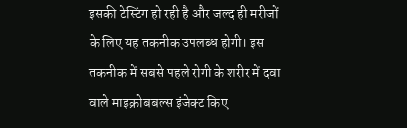इसकी टेस्टिंग हो रही है और जल्द ही मरीजों के लिए यह तकनीक उपलब्ध होगी। इस तकनीक में सबसे पहले रोगी के शरीर में दवा वाले माइक्रोबबल्स इंजेक्ट किए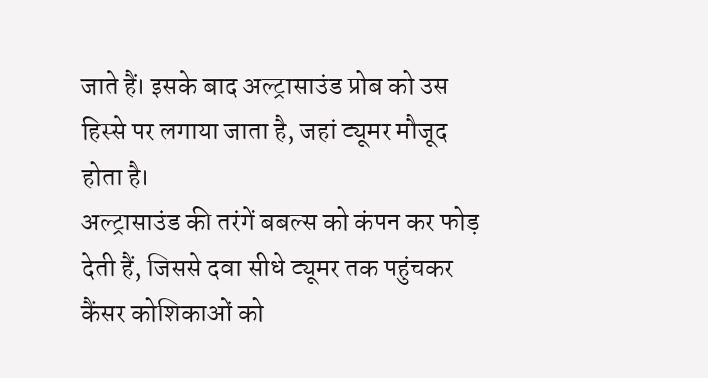जाते हैं। इसके बाद अल्ट्रासाउंड प्रोब को उस हिस्से पर लगाया जाता है, जहां ट्यूमर मौजूद होता है।
अल्ट्रासाउंड की तरंगें बबल्स को कंपन कर फोड़ देती हैं, जिससे दवा सीधे ट्यूमर तक पहुंचकर कैंसर कोशिकाओं को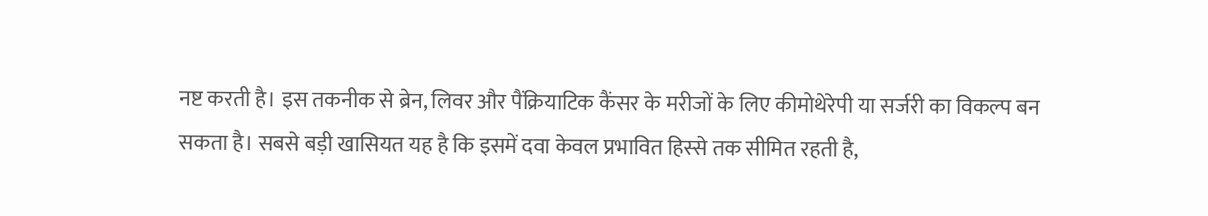नष्ट करती है। इस तकनीक से ब्रेन, लिवर और पैंक्रियाटिक कैंसर के मरीजों के लिए कीमोथेरेपी या सर्जरी का विकल्प बन सकता है। सबसे बड़ी खासियत यह है कि इसमें दवा केवल प्रभावित हिस्से तक सीमित रहती है,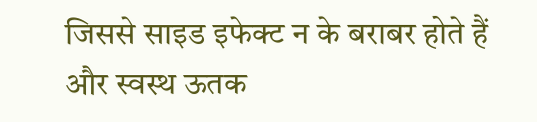जिससे साइड इफेक्ट न के बराबर होते हैं और स्वस्थ ऊतक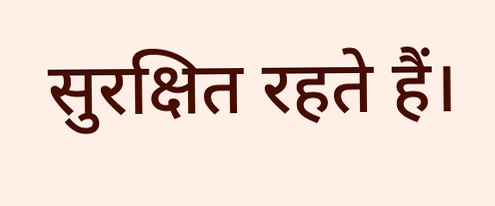सुरक्षित रहते हैं।